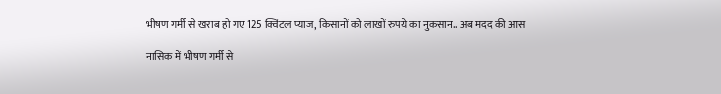भीषण गर्मी से खराब हो गए 125 क्विंटल प्याज, किसानों को लाखों रुपये का नुकसान.. अब मदद की आस

नासिक में भीषण गर्मी से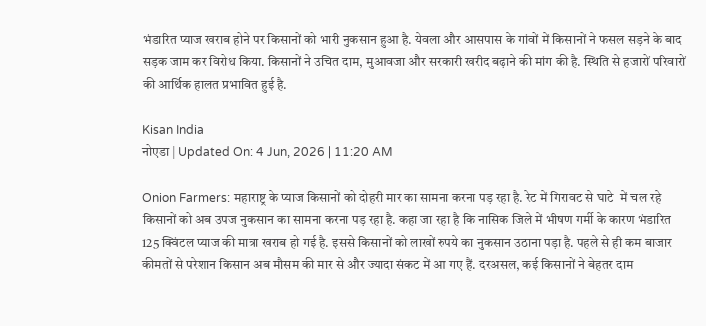भंडारित प्याज खराब होने पर किसानों को भारी नुकसान हुआ है. येवला और आसपास के गांवों में किसानों ने फसल सड़ने के बाद सड़क जाम कर विरोध किया. किसानों ने उचित दाम, मुआवजा और सरकारी खरीद बढ़ाने की मांग की है. स्थिति से हजारों परिवारों की आर्थिक हालत प्रभावित हुई है.

Kisan India
नोएडा | Updated On: 4 Jun, 2026 | 11:20 AM

Onion Farmers: महाराष्ट्र के प्याज किसानों को दोहरी मार का सामना करना पड़ रहा है. रेट में गिरावट से घाटे  में चल रहे किसानों को अब उपज नुकसान का सामना करना पड़ रहा है. कहा जा रहा है कि नासिक जिले में भीषण गर्मी के कारण भंडारित 125 क्विंटल प्याज की मात्रा खराब हो गई है. इससे किसानों को लाखों रुपये का नुकसान उठाना पड़ा है. पहले से ही कम बाजार कीमतों से परेशान किसान अब मौसम की मार से और ज्यादा संकट में आ गए हैं. दरअसल, कई किसानों ने बेहतर दाम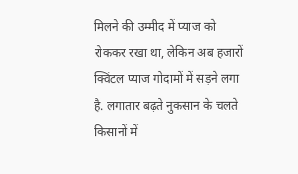मिलने की उम्मीद में प्याज को रोककर रखा था, लेकिन अब हजारों क्विंटल प्याज गोदामों में सड़ने लगा है. लगातार बढ़ते नुकसान के चलते किसानों में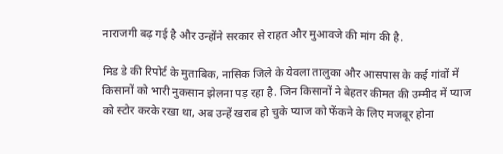नाराजगी बढ़ गई है और उन्होंने सरकार से राहत और मुआवजे की मांग की है.

मिड डे की रिपोर्ट के मुताबिक, नासिक जिले के येवला तालुका और आसपास के कई गांवों में किसानों को भारी नुकसान झेलना पड़ रहा है. जिन किसानों ने बेहतर कीमत की उम्मीद में प्याज को स्टोर करके रखा था, अब उन्हें खराब हो चुके प्याज को फेंकने के लिए मजबूर होना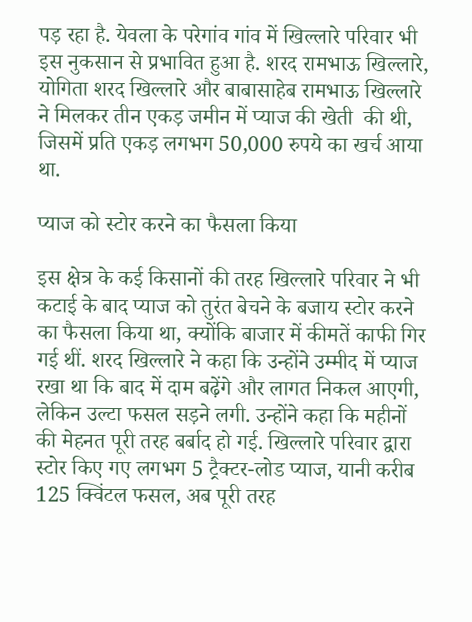पड़ रहा है. येवला के परेगांव गांव में खिल्लारे परिवार भी इस नुकसान से प्रभावित हुआ है. शरद रामभाऊ खिल्लारे, योगिता शरद खिल्लारे और बाबासाहेब रामभाऊ खिल्लारे ने मिलकर तीन एकड़ जमीन में प्याज की खेती  की थी, जिसमें प्रति एकड़ लगभग 50,000 रुपये का खर्च आया था.

प्याज को स्टोर करने का फैसला किया

इस क्षेत्र के कई किसानों की तरह खिल्लारे परिवार ने भी कटाई के बाद प्याज को तुरंत बेचने के बजाय स्टोर करने का फैसला किया था, क्योंकि बाजार में कीमतें काफी गिर गई थीं. शरद खिल्लारे ने कहा कि उन्होंने उम्मीद में प्याज रखा था कि बाद में दाम बढ़ेंगे और लागत निकल आएगी, लेकिन उल्टा फसल सड़ने लगी. उन्होंने कहा कि महीनों की मेहनत पूरी तरह बर्बाद हो गई. खिल्लारे परिवार द्वारा स्टोर किए गए लगभग 5 ट्रैक्टर-लोड प्याज, यानी करीब 125 क्विंटल फसल, अब पूरी तरह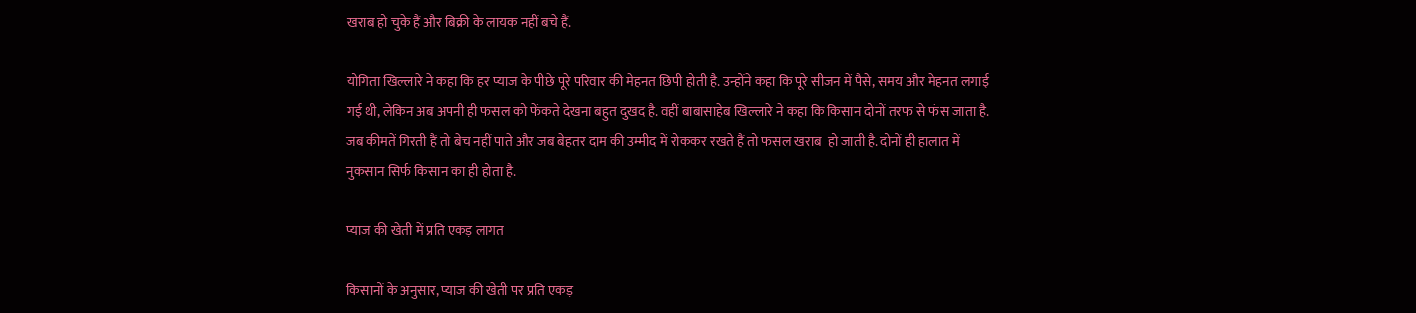खराब हो चुके हैं और बिक्री के लायक नहीं बचे हैं.

योगिता खिल्लारे ने कहा कि हर प्याज के पीछे पूरे परिवार की मेहनत छिपी होती है. उन्होंने कहा कि पूरे सीजन में पैसे, समय और मेहनत लगाई गई थी, लेकिन अब अपनी ही फसल को फेंकते देखना बहुत दुखद है. वहीं बाबासाहेब खिल्लारे ने कहा कि किसान दोनों तरफ से फंस जाता है. जब कीमतें गिरती हैं तो बेच नहीं पाते और जब बेहतर दाम की उम्मीद में रोककर रखते हैं तो फसल खराब  हो जाती है. दोनों ही हालात में नुकसान सिर्फ किसान का ही होता है.

प्याज की खेती में प्रति एकड़ लागत

किसानों के अनुसार, प्याज की खेती पर प्रति एकड़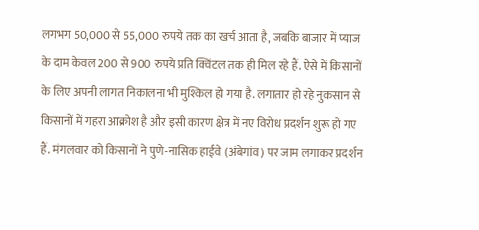लगभग 50,000 से 55,000 रुपये तक का खर्च आता है, जबकि बाजार में प्याज के दाम केवल 200 से 900 रुपये प्रति क्विंटल तक ही मिल रहे हैं. ऐसे में किसानों के लिए अपनी लागत निकालना भी मुश्किल हो गया है. लगातार हो रहे नुकसान से किसानों में गहरा आक्रोश है और इसी कारण क्षेत्र में नए विरोध प्रदर्शन शुरू हो गए हैं. मंगलवार को किसानों ने पुणे-नासिक हाईवे (अंबेगांव) पर जाम लगाकर प्रदर्शन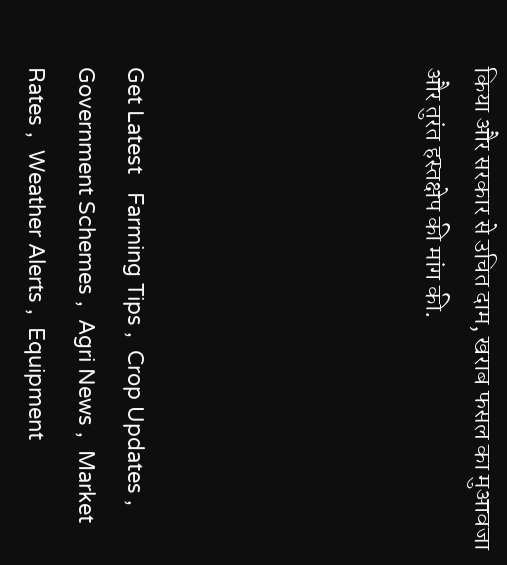किया और सरकार से उचित दाम, खराब फसल का मुआवजा और तुरंत हस्तक्षेप की मांग की.





Get Latest   Farming Tips ,  Crop Updates ,  Government Schemes ,  Agri News ,  Market Rates ,  Weather Alerts ,  Equipment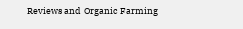Reviews and  Organic Farming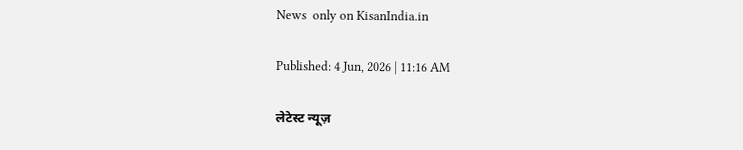News  only on KisanIndia.in

Published: 4 Jun, 2026 | 11:16 AM

लेटेस्ट न्यूज़